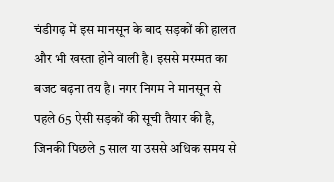चंडीगढ़ में इस मानसून के बाद सड़कों की हालत और भी खस्ता होने वाली है। इससे मरम्मत का बजट बढ़ना तय है। नगर निगम ने मानसून से पहले 65 ऐसी सड़कों की सूची तैयार की है, जिनकी पिछले 5 साल या उससे अधिक समय से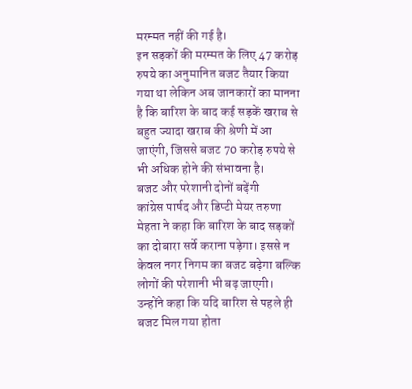मरम्मत नहीं की गई है।
इन सड़कों की मरम्मत के लिए 47 करोड़ रुपये का अनुमानित बजट तैयार किया गया था लेकिन अब जानकारों का मानना है कि बारिश के बाद कई सड़कें खराब से बहुत ज्यादा खराब की श्रेणी में आ जाएंगी, जिससे बजट 70 करोड़ रुपये से भी अधिक होने की संभावना है।
बजट और परेशानी दोनों बढ़ेंगी
कांग्रेस पार्षद और डिप्टी मेयर तरुणा मेहता ने कहा कि बारिश के बाद सड़कों का दोबारा सर्वे कराना पड़ेगा। इससे न केवल नगर निगम का बजट बढ़ेगा बल्कि लोगों की परेशानी भी बढ़ जाएगी। उन्होंने कहा कि यदि बारिश से पहले ही बजट मिल गया होता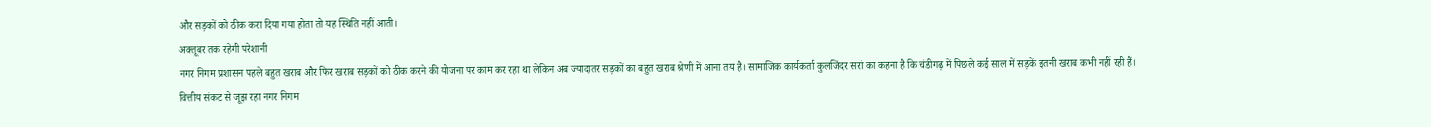और सड़कों को ठीक करा दिया गया होता तो यह स्थिति नहीं आती।
अक्तूबर तक रहेगी परेशानी
नगर निगम प्रशासन पहले बहुत खराब और फिर खराब सड़कों को ठीक करने की योजना पर काम कर रहा था लेकिन अब ज्यादातर सड़कों का बहुत खराब श्रेणी में आना तय है। सामाजिक कार्यकर्ता कुलजिंदर सरां का कहना है कि चंडीगढ़ में पिछले कई साल में सड़कें इतनी खराब कभी नहीं रही हैं।
वित्तीय संकट से जूझ रहा नगर निगम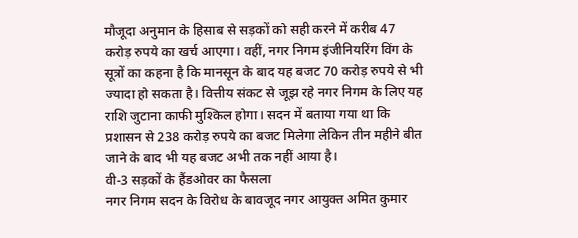मौजूदा अनुमान के हिसाब से सड़कों को सही करने में करीब 47 करोड़ रुपये का खर्च आएगा। वहीं, नगर निगम इंजीनियरिंग विंग के सूत्रों का कहना है कि मानसून के बाद यह बजट 70 करोड़ रुपये से भी ज्यादा हो सकता है। वित्तीय संकट से जूझ रहे नगर निगम के लिए यह राशि जुटाना काफी मुश्किल होगा। सदन में बताया गया था कि प्रशासन से 238 करोड़ रुपये का बजट मिलेगा लेकिन तीन महीने बीत जाने के बाद भी यह बजट अभी तक नहीं आया है।
वी-3 सड़कों के हैंडओवर का फैसला
नगर निगम सदन के विरोध के बावजूद नगर आयुक्त अमित कुमार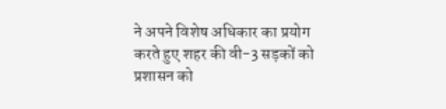ने अपने विशेष अधिकार का प्रयोग करते हुए शहर की वी-3 सड़कों को प्रशासन को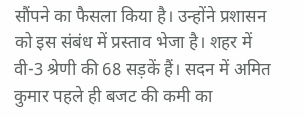सौंपने का फैसला किया है। उन्होंने प्रशासन को इस संबंध में प्रस्ताव भेजा है। शहर में वी-3 श्रेणी की 68 सड़कें हैं। सदन में अमित कुमार पहले ही बजट की कमी का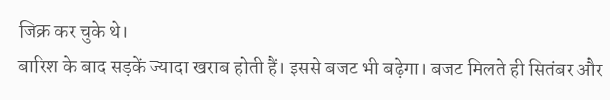जिक्र कर चुके थे।
बारिश के बाद सड़कें ज्यादा खराब होती हैं। इससे बजट भी बढ़ेगा। बजट मिलते ही सितंबर और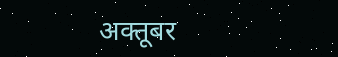अक्तूबर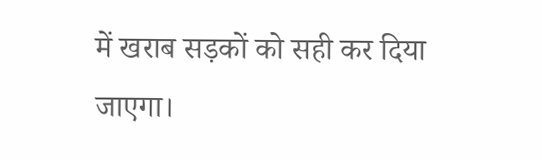में खराब सड़कों को सही कर दिया जाएगा।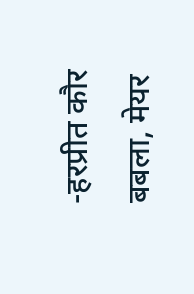-हरप्रीत कौर बबला, मेयर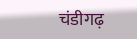चंडीगढ़